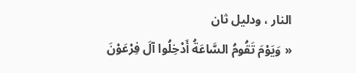النار ، ودليل ثان
« وَيَوْمَ تَقُومُ السَّاعَةُ أَدْخِلُوا آلَ فِرْعَوْنَ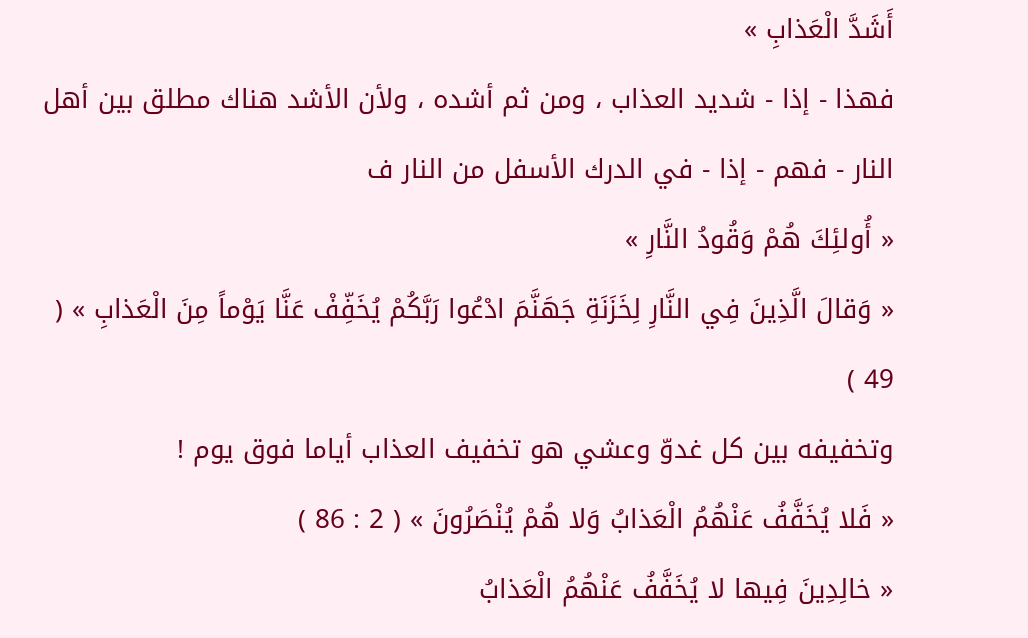أَشَدَّ الْعَذابِ »
فهذا - إذا - شديد العذاب ، ومن ثم أشده ، ولأن الأشد هناك مطلق بين أهل النار - فهم - إذا - في الدرك الأسفل من النار ف
« أُولئِكَ هُمْ وَقُودُ النَّارِ »
« وَقالَ الَّذِينَ فِي النَّارِ لِخَزَنَةِ جَهَنَّمَ ادْعُوا رَبَّكُمْ يُخَفِّفْ عَنَّا يَوْماً مِنَ الْعَذابِ » ( 49 )
وتخفيفه بين كل غدوّ وعشي هو تخفيف العذاب أياما فوق يوم !
« فَلا يُخَفَّفُ عَنْهُمُ الْعَذابُ وَلا هُمْ يُنْصَرُونَ » ( 2 : 86 )
« خالِدِينَ فِيها لا يُخَفَّفُ عَنْهُمُ الْعَذابُ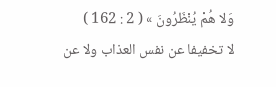وَلا هُمْ يُنْظَرُونَ » ( 2 : 162 )
لا تخفيفا عن نفس العذاب ولا عن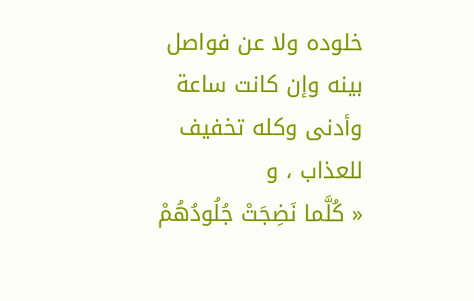خلوده ولا عن فواصل بينه وإن كانت ساعة وأدنى وكله تخفيف للعذاب ، و
« كُلَّما نَضِجَتْ جُلُودُهُمْ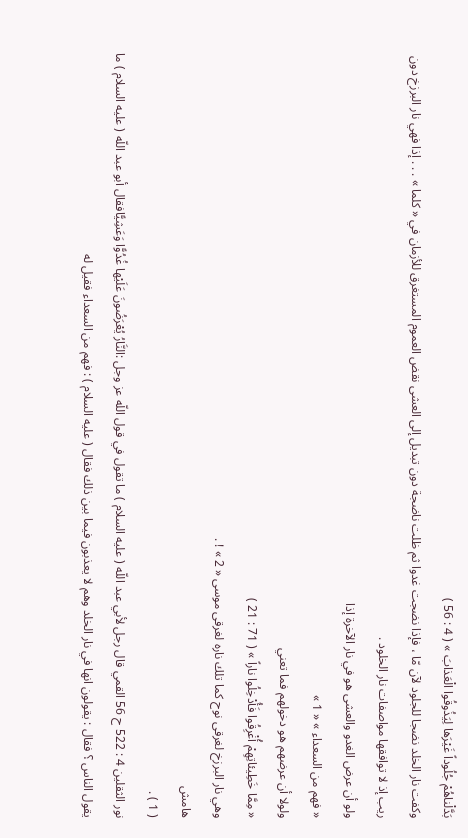بَدَّلْناهُمْ جُلُوداً غَيْرَها لِيَذُوقُوا الْعَذابَ » ( 4 : 56 )
وكفت نار الخلد نضجا للجلود لآن مّا ، فإذا نضجت غدوا ثم ظلت ناضجة دون تبديل إلى العشى نقض العموم المستغرق للأزمان في « كلما » . . . إذا فهي نار البرزخ دون ريب إذ لا توافقها مواصفات نار الخلود .
ولو أن عرض الغدو والعشى هو في نار الآخرة إذا
« فهم من السعداء » « 1 »
ولولا أن عرضهم هو دخولهم فما تعني
« مِمَّا خَطِيئاتِهِمْ أُغْرِقُوا فَأُدْخِلُوا ناراً » ( 71 : 21 )
وهي نار البرزخ لغرقى نوح كما تلك ناره لغرقى موسى « 2 » ! .
هامش
( 1 ) .
نور الثقلين 4 : 522 ح 56 القمي قال رجل لأبي عبد اللّه ( عليه السلام ) ما تقول في قول اللّه عز وجل :النَّارُ يُعْرَضُونَ عَلَيْها غُدُوًّا وَعَشِيًّافقال أبو عبد اللّه ( عليه السلام ) ما يقول الناس ؟ فقال : يقولون انها في نار الخلد وهم لا يعذبون فيما بين ذلك فقال ( عليه السلام ) : فهم من السعداء فقيل له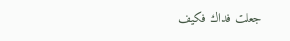جعلت فداك فكيف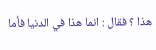هذا ؟ فقال : انما هذا في الدنيا فأما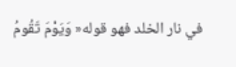في نار الخلد فهو قوله« وَيَوْمَ تَقُومُ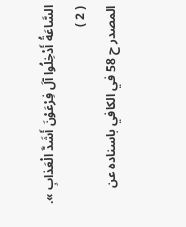السَّاعَةُ أَدْخِلُوا آلَ فِرْعَوْنَ أَشَدَّ الْعَذابِ ».
( 2 )
المصدر ح 58 في الكافي باسناده عن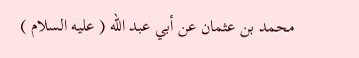محمد بن عثمان عن أبي عبد اللّه ( عليه السلام )